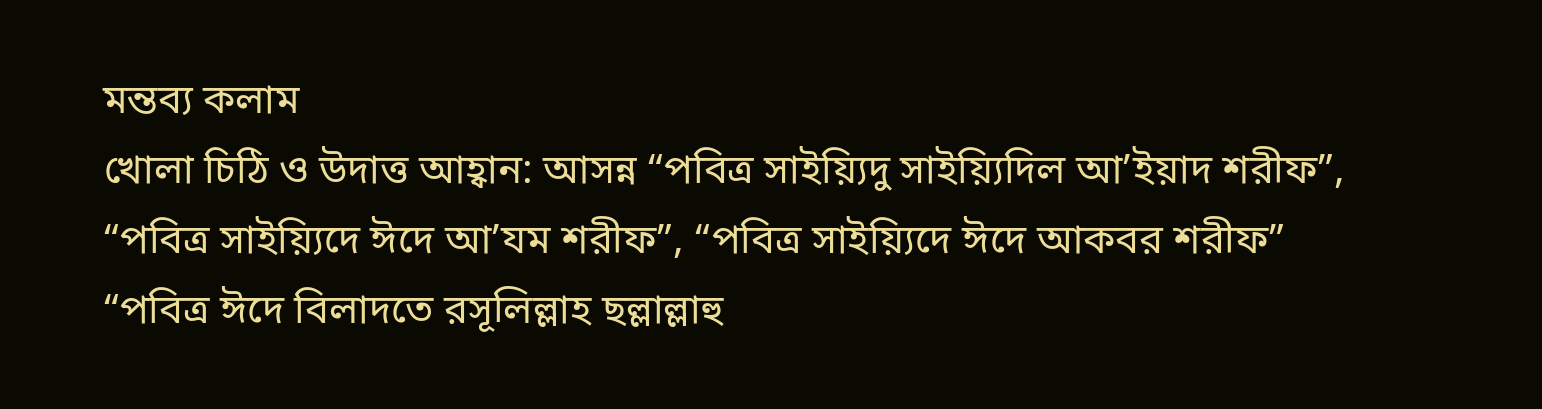মন্তব্য কলাম
খোলা চিঠি ও উদাত্ত আহ্বান: আসন্ন “পবিত্র সাইয়্যিদু সাইয়্যিদিল আ’ইয়াদ শরীফ”, “পবিত্র সাইয়্যিদে ঈদে আ’যম শরীফ”, “পবিত্র সাইয়্যিদে ঈদে আকবর শরীফ” “পবিত্র ঈদে বিলাদতে রসূলিল্লাহ ছল্লাল্লাহু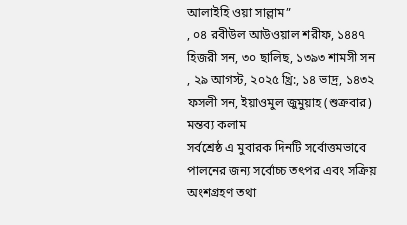আলাইহি ওয়া সাল্লাম”
, ০৪ রবীউল আউওয়াল শরীফ, ১৪৪৭ হিজরী সন, ৩০ ছালিছ, ১৩৯৩ শামসী সন , ২৯ আগস্ট, ২০২৫ খ্রি:, ১৪ ভাদ্র, ১৪৩২ ফসলী সন, ইয়াওমুল জুমুয়াহ (শুক্রবার) মন্তব্য কলাম
সর্বশ্রেষ্ঠ এ মুবারক দিনটি সর্বোত্তমভাবে পালনের জন্য সর্বোচ্চ তৎপর এবং সক্রিয় অংশগ্রহণ তথা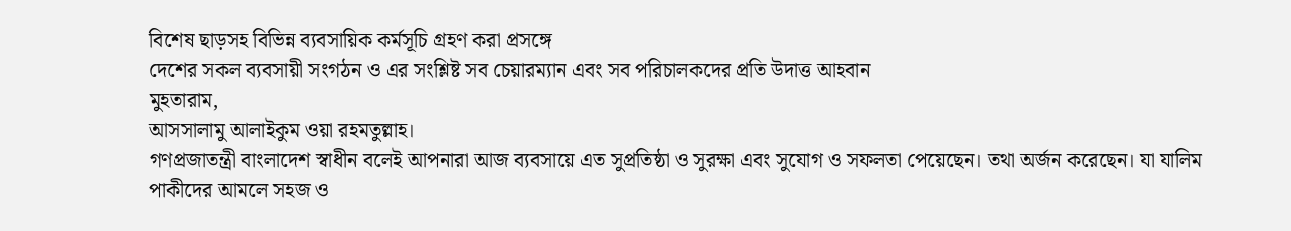বিশেষ ছাড়সহ বিভিন্ন ব্যবসায়িক কর্মসূচি গ্রহণ করা প্রসঙ্গে
দেশের সকল ব্যবসায়ী সংগঠন ও এর সংশ্লিষ্ট সব চেয়ারম্যান এবং সব পরিচালকদের প্রতি উদাত্ত আহবান
মুহতারাম,
আসসালামু আলাইকুম ওয়া রহমতুল্লাহ।
গণপ্রজাতন্ত্রী বাংলাদেশ স্বাধীন বলেই আপনারা আজ ব্যবসায়ে এত সুপ্রতিষ্ঠা ও সুরক্ষা এবং সুযোগ ও সফলতা পেয়েছেন। তথা অর্জন করেছেন। যা যালিম পাকীদের আমলে সহজ ও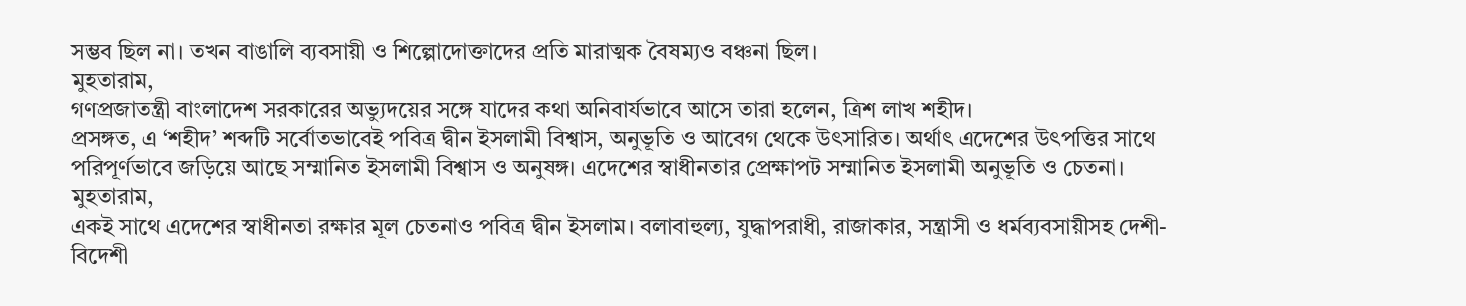সম্ভব ছিল না। তখন বাঙালি ব্যবসায়ী ও শিল্পোদোক্তাদের প্রতি মারাত্মক বৈষম্যও বঞ্চনা ছিল।
মুহতারাম,
গণপ্রজাতন্ত্রী বাংলাদেশ সরকারের অভ্যুদয়ের সঙ্গে যাদের কথা অনিবার্যভাবে আসে তারা হলেন, ত্রিশ লাখ শহীদ।
প্রসঙ্গত, এ ‘শহীদ’ শব্দটি সর্বোতভাবেই পবিত্র দ্বীন ইসলামী বিশ্বাস, অনুভূতি ও আবেগ থেকে উৎসারিত। অর্থাৎ এদেশের উৎপত্তির সাথে পরিপূর্ণভাবে জড়িয়ে আছে সম্মানিত ইসলামী বিশ্বাস ও অনুষঙ্গ। এদেশের স্বাধীনতার প্রেক্ষাপট সম্মানিত ইসলামী অনুভূতি ও চেতনা।
মুহতারাম,
একই সাথে এদেশের স্বাধীনতা রক্ষার মূল চেতনাও পবিত্র দ্বীন ইসলাম। বলাবাহুল্য, যুদ্ধাপরাধী, রাজাকার, সন্ত্রাসী ও ধর্মব্যবসায়ীসহ দেশী-বিদেশী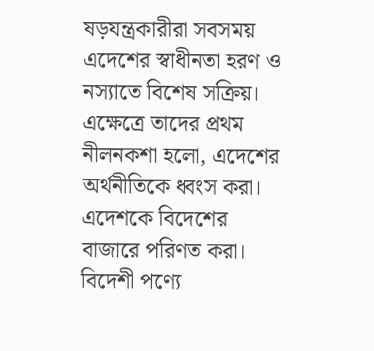ষড়যন্ত্রকারীরা সবসময় এদেশের স্বাধীনতা হরণ ও নস্যাতে বিশেষ সক্রিয়।
এক্ষেত্রে তাদের প্রথম নীলনকশা হলো, এদেশের অর্থনীতিকে ধ্বংস করা। এদেশকে বিদেশের বাজারে পরিণত করা। বিদেশী পণ্যে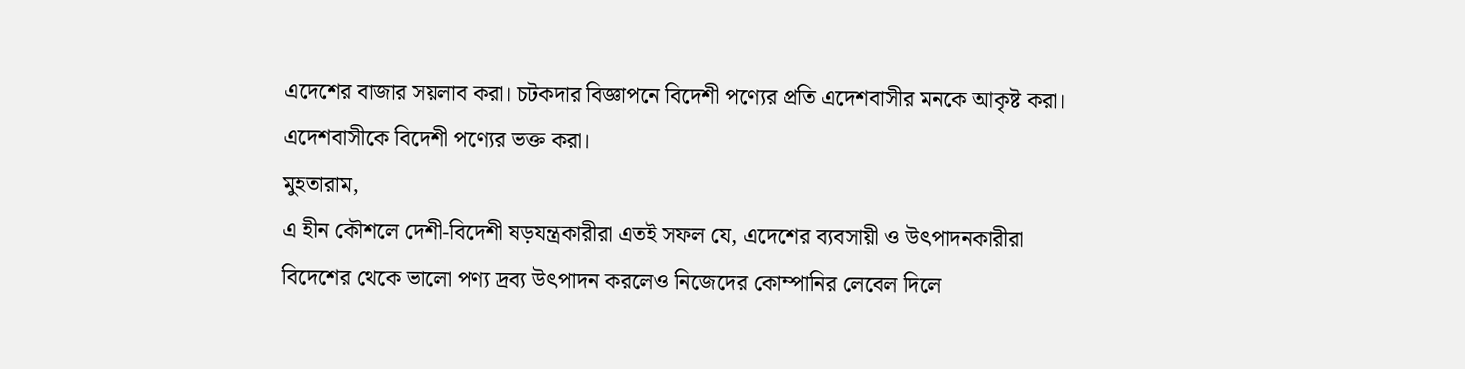এদেশের বাজার সয়লাব করা। চটকদার বিজ্ঞাপনে বিদেশী পণ্যের প্রতি এদেশবাসীর মনকে আকৃষ্ট করা। এদেশবাসীকে বিদেশী পণ্যের ভক্ত করা।
মুহতারাম,
এ হীন কৌশলে দেশী-বিদেশী ষড়যন্ত্রকারীরা এতই সফল যে, এদেশের ব্যবসায়ী ও উৎপাদনকারীরা বিদেশের থেকে ভালো পণ্য দ্রব্য উৎপাদন করলেও নিজেদের কোম্পানির লেবেল দিলে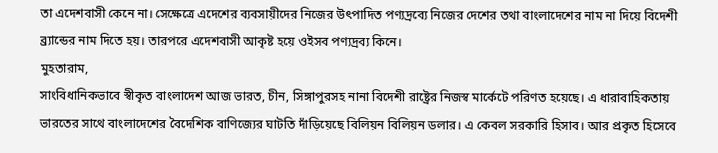তা এদেশবাসী কেনে না। সেক্ষেত্রে এদেশের ব্যবসায়ীদের নিজের উৎপাদিত পণ্যদ্রব্যে নিজের দেশের তথা বাংলাদেশের নাম না দিয়ে বিদেশী ব্র্যান্ডের নাম দিতে হয়। তারপরে এদেশবাসী আকৃষ্ট হয়ে ওইসব পণ্যদ্রব্য কিনে।
মুহতারাম,
সাংবিধানিকভাবে স্বীকৃত বাংলাদেশ আজ ভারত, চীন, সিঙ্গাপুরসহ নানা বিদেশী রাষ্ট্রের নিজস্ব মার্কেটে পরিণত হয়েছে। এ ধারাবাহিকতায় ভারতের সাথে বাংলাদেশের বৈদেশিক বাণিজ্যের ঘাটতি দাঁড়িয়েছে বিলিয়ন বিলিয়ন ডলার। এ কেবল সরকারি হিসাব। আর প্রকৃত হিসেবে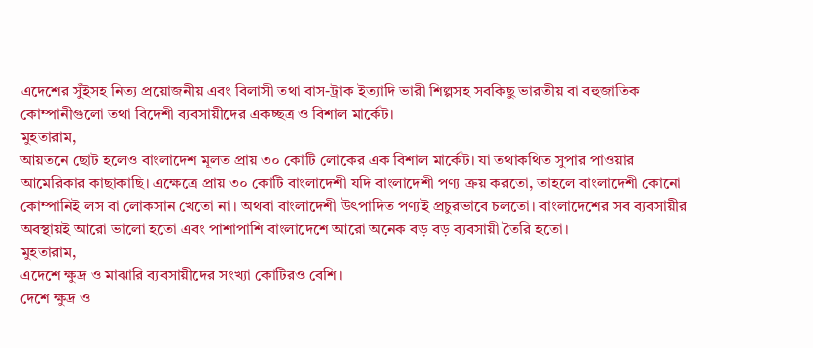এদেশের সুঁইসহ নিত্য প্রয়োজনীয় এবং বিলাসী তথা বাস-ট্রাক ইত্যাদি ভারী শিল্পসহ সবকিছু ভারতীয় বা বহুজাতিক কোম্পানীগুলো তথা বিদেশী ব্যবসায়ীদের একচ্ছত্র ও বিশাল মার্কেট।
মুহতারাম,
আয়তনে ছোট হলেও বাংলাদেশ মূলত প্রায় ৩০ কোটি লোকের এক বিশাল মার্কেট। যা তথাকথিত সুপার পাওয়ার আমেরিকার কাছাকাছি। এক্ষেত্রে প্রায় ৩০ কোটি বাংলাদেশী যদি বাংলাদেশী পণ্য ক্রয় করতো, তাহলে বাংলাদেশী কোনো কোম্পানিই লস বা লোকসান খেতো না। অথবা বাংলাদেশী উৎপাদিত পণ্যই প্রচুরভাবে চলতো। বাংলাদেশের সব ব্যবসায়ীর অবস্থায়ই আরো ভালো হতো এবং পাশাপাশি বাংলাদেশে আরো অনেক বড় বড় ব্যবসায়ী তৈরি হতো।
মুহতারাম,
এদেশে ক্ষুদ্র ও মাঝারি ব্যবসায়ীদের সংখ্যা কোটিরও বেশি।
দেশে ক্ষুদ্র ও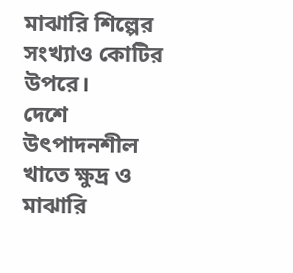মাঝারি শিল্পের সংখ্যাও কোটির উপরে।
দেশে উৎপাদনশীল খাতে ক্ষুদ্র ও মাঝারি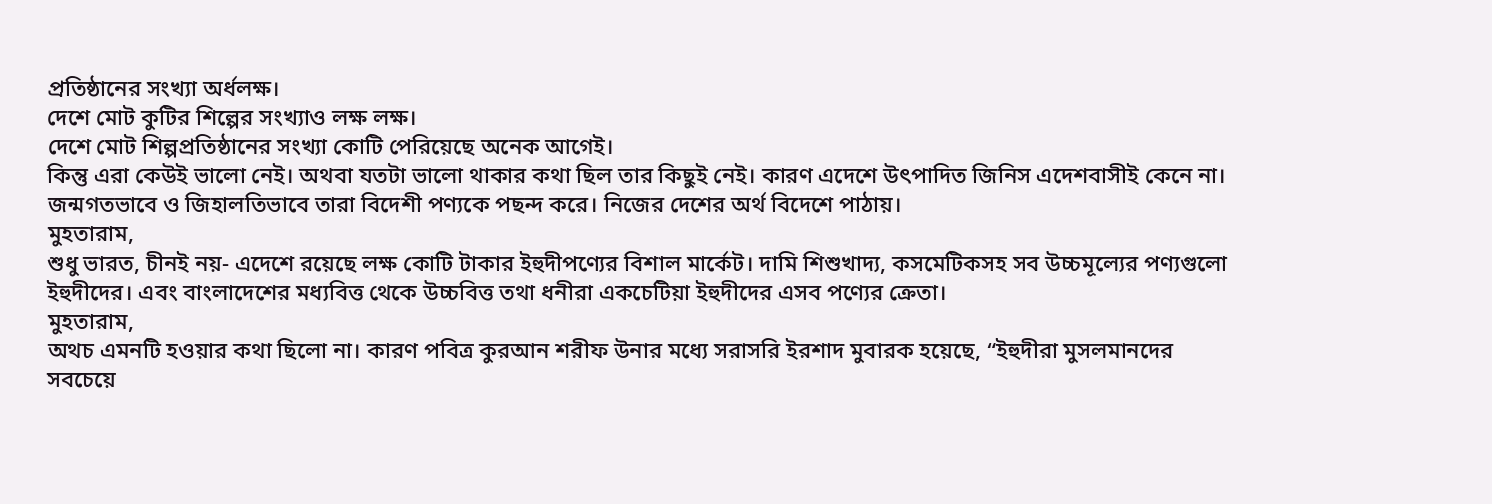প্রতিষ্ঠানের সংখ্যা অর্ধলক্ষ।
দেশে মোট কুটির শিল্পের সংখ্যাও লক্ষ লক্ষ।
দেশে মোট শিল্পপ্রতিষ্ঠানের সংখ্যা কোটি পেরিয়েছে অনেক আগেই।
কিন্তু এরা কেউই ভালো নেই। অথবা যতটা ভালো থাকার কথা ছিল তার কিছুই নেই। কারণ এদেশে উৎপাদিত জিনিস এদেশবাসীই কেনে না। জন্মগতভাবে ও জিহালতিভাবে তারা বিদেশী পণ্যকে পছন্দ করে। নিজের দেশের অর্থ বিদেশে পাঠায়।
মুহতারাম,
শুধু ভারত, চীনই নয়- এদেশে রয়েছে লক্ষ কোটি টাকার ইহুদীপণ্যের বিশাল মার্কেট। দামি শিশুখাদ্য, কসমেটিকসহ সব উচ্চমূল্যের পণ্যগুলো ইহুদীদের। এবং বাংলাদেশের মধ্যবিত্ত থেকে উচ্চবিত্ত তথা ধনীরা একচেটিয়া ইহুদীদের এসব পণ্যের ক্রেতা।
মুহতারাম,
অথচ এমনটি হওয়ার কথা ছিলো না। কারণ পবিত্র কুরআন শরীফ উনার মধ্যে সরাসরি ইরশাদ মুবারক হয়েছে, “ইহুদীরা মুসলমানদের সবচেয়ে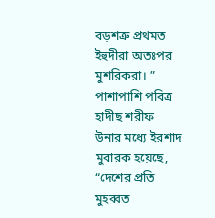বড়শত্রু প্রথমত ইহুদীরা অতঃপর মুশরিকরা। ”
পাশাপাশি পবিত্র হাদীছ শরীফ উনার মধ্যে ইরশাদ মুবারক হয়েছে, “দেশের প্রতি মুহব্বত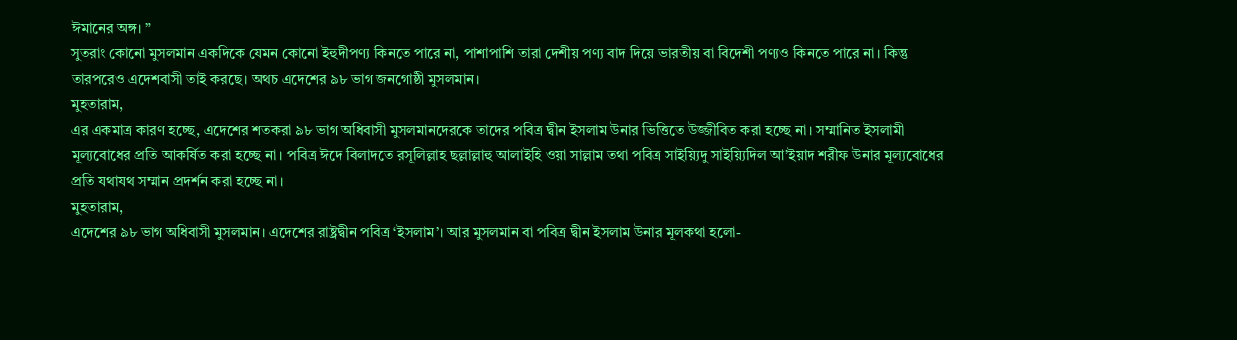ঈমানের অঙ্গ। ”
সুতরাং কোনো মুসলমান একদিকে যেমন কোনো ইহুদীপণ্য কিনতে পারে না, পাশাপাশি তারা দেশীয় পণ্য বাদ দিয়ে ভারতীয় বা বিদেশী পণ্যও কিনতে পারে না। কিন্তু তারপরেও এদেশবাসী তাই করছে। অথচ এদেশের ৯৮ ভাগ জনগোষ্ঠী মুসলমান।
মুহতারাম,
এর একমাত্র কারণ হচ্ছে, এদেশের শতকরা ৯৮ ভাগ অধিবাসী মুসলমানদেরকে তাদের পবিত্র দ্বীন ইসলাম উনার ভিত্তিতে উজ্জীবিত করা হচ্ছে না। সম্মানিত ইসলামী মূল্যবোধের প্রতি আকর্ষিত করা হচ্ছে না। পবিত্র ঈদে বিলাদতে রসূলিল্লাহ ছল্লাল্লাহু আলাইহি ওয়া সাল্লাম তথা পবিত্র সাইয়্যিদু সাইয়্যিদিল আ’ইয়াদ শরীফ উনার মূল্যবোধের প্রতি যথাযথ সম্মান প্রদর্শন করা হচ্ছে না।
মুহতারাম,
এদেশের ৯৮ ভাগ অধিবাসী মুসলমান। এদেশের রাষ্ট্রদ্বীন পবিত্র ‘ইসলাম’। আর মুসলমান বা পবিত্র দ্বীন ইসলাম উনার মূলকথা হলো-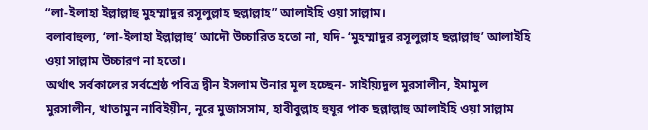“লা-ইলাহা ইল্লাল্লাহু মুহম্মাদুর রসূলুল্লাহ ছল্লাল্লাহ” আলাইহি ওয়া সাল্লাম।
বলাবাহুল্য, ‘লা-ইলাহা ইল্লাল্লাহু’ আদৌ উচ্চারিত হতো না, যদি- ‘মুহম্মাদুর রসূলুল্লাহ ছল্লাল্লাহু’ আলাইহি ওয়া সাল্লাম উচ্চারণ না হতো।
অর্থাৎ সর্বকালের সর্বশ্রেষ্ঠ পবিত্র দ্বীন ইসলাম উনার মূল হচ্ছেন- সাইয়্যিদুল মুরসালীন, ইমামুল মুরসালীন, খাতামুন নাবিইয়ীন, নূরে মুজাসসাম, হাবীবুল্লাহ হুযূর পাক ছল্লাল্লাহু আলাইহি ওয়া সাল্লাম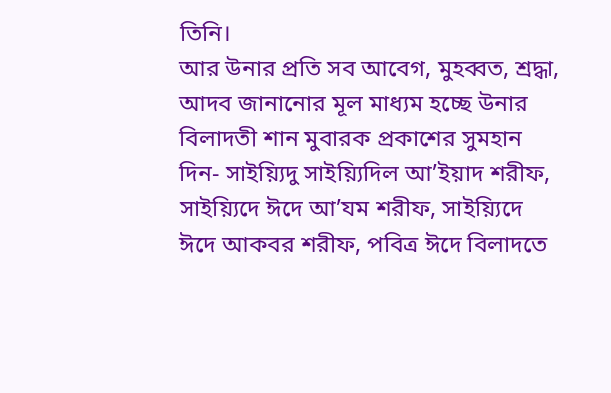তিনি।
আর উনার প্রতি সব আবেগ, মুহব্বত, শ্রদ্ধা, আদব জানানোর মূল মাধ্যম হচ্ছে উনার বিলাদতী শান মুবারক প্রকাশের সুমহান দিন- সাইয়্যিদু সাইয়্যিদিল আ’ইয়াদ শরীফ, সাইয়্যিদে ঈদে আ’যম শরীফ, সাইয়্যিদে ঈদে আকবর শরীফ, পবিত্র ঈদে বিলাদতে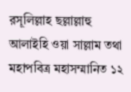রসূলিল্লাহ ছল্লাল্লাহু আলাইহি ওয়া সাল্লাম তথা মহাপবিত্র মহাসম্মানিত ১২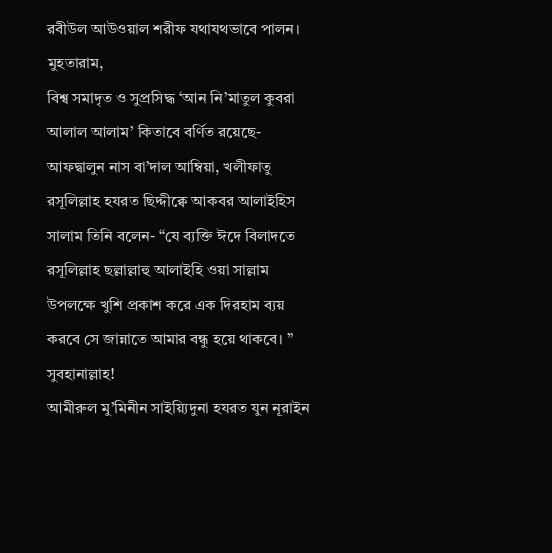রবীউল আউওয়াল শরীফ যথাযথভাবে পালন।
মুহতারাম,
বিশ্ব সমাদৃত ও সুপ্রসিদ্ধ ‘আন নি’মাতুল কুবরা আলাল আলাম’ কিতাবে বর্ণিত রয়েছে- আফদ্বালুন নাস বা’দাল আম্বিয়া, খলীফাতু রসূলিল্লাহ হযরত ছিদ্দীক্বে আকবর আলাইহিস সালাম তিনি বলেন- “যে ব্যক্তি ঈদে বিলাদতে রসূলিল্লাহ ছল্লাল্লাহু আলাইহি ওয়া সাল্লাম উপলক্ষে খুশি প্রকাশ করে এক দিরহাম ব্যয় করবে সে জান্নাতে আমার বন্ধু হয়ে থাকবে। ” সুবহানাল্লাহ!
আমীরুল মু’মিনীন সাইয়্যিদুনা হযরত যুন নূরাইন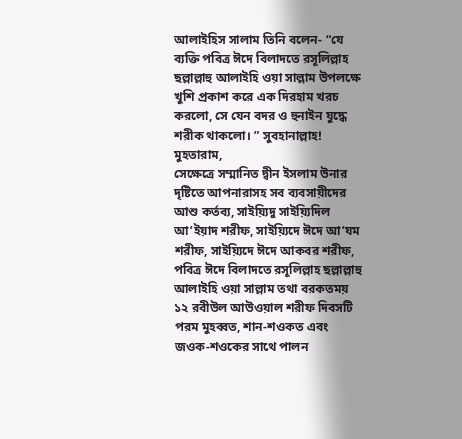আলাইহিস সালাম তিনি বলেন- “যে ব্যক্তি পবিত্র ঈদে বিলাদতে রসূলিল্লাহ ছল্লাল্লাহু আলাইহি ওয়া সাল্লাম উপলক্ষে খুশি প্রকাশ করে এক দিরহাম খরচ করলো, সে যেন বদর ও হুনাইন যুদ্ধে শরীক থাকলো। ” সুবহানাল্লাহ!
মুহতারাম,
সেক্ষেত্রে সম্মানিত দ্বীন ইসলাম উনার দৃষ্টিতে আপনারাসহ সব ব্যবসায়ীদের আশু কর্তব্য, সাইয়্যিদু সাইয়্যিদিল আ’ইয়াদ শরীফ, সাইয়্যিদে ঈদে আ’যম শরীফ, সাইয়্যিদে ঈদে আকবর শরীফ, পবিত্র ঈদে বিলাদতে রসূলিল্লাহ ছল্লাল্লাহু আলাইহি ওয়া সাল্লাম তথা বরকতময় ১২ রবীউল আউওয়াল শরীফ দিবসটি পরম মুহব্বত, শান-শওকত এবং জওক-শওকের সাথে পালন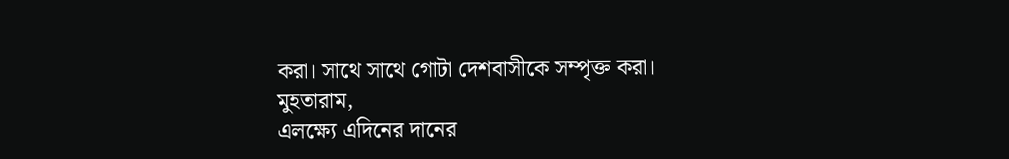করা। সাথে সাথে গোটা দেশবাসীকে সম্পৃক্ত করা।
মুহতারাম,
এলক্ষ্যে এদিনের দানের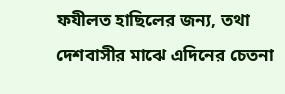ফযীলত হাছিলের জন্য, তথা দেশবাসীর মাঝে এদিনের চেতনা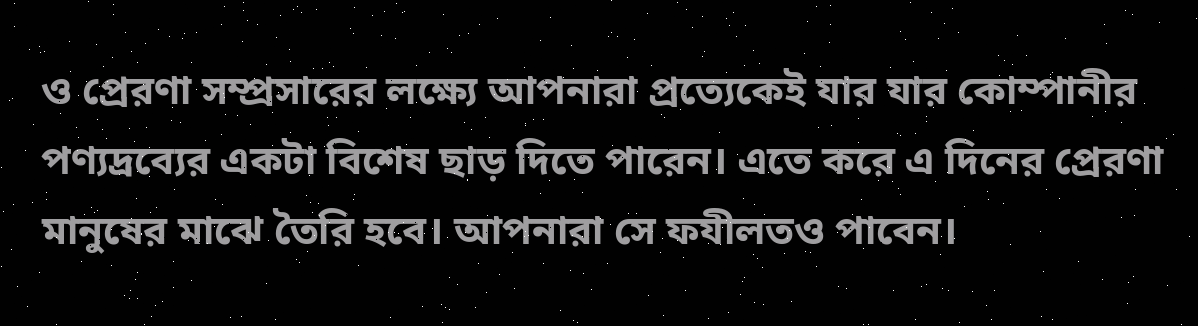ও প্রেরণা সম্প্রসারের লক্ষ্যে আপনারা প্রত্যেকেই যার যার কোম্পানীর পণ্যদ্রব্যের একটা বিশেষ ছাড় দিতে পারেন। এতে করে এ দিনের প্রেরণা মানুষের মাঝে তৈরি হবে। আপনারা সে ফযীলতও পাবেন।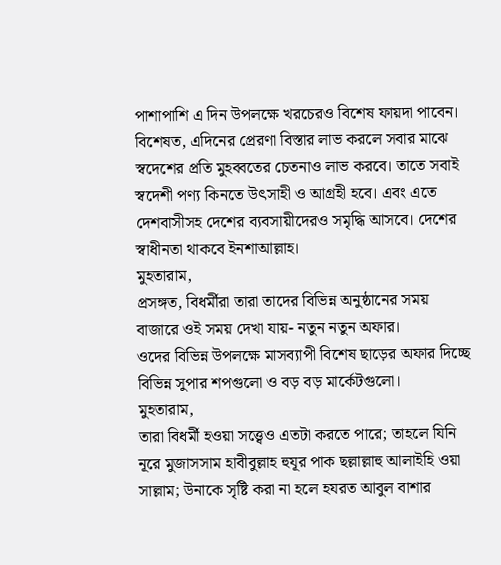পাশাপাশি এ দিন উপলক্ষে খরচেরও বিশেষ ফায়দা পাবেন।
বিশেষত, এদিনের প্রেরণা বিস্তার লাভ করলে সবার মাঝে স্বদেশের প্রতি মুহব্বতের চেতনাও লাভ করবে। তাতে সবাই স্বদেশী পণ্য কিনতে উৎসাহী ও আগ্রহী হবে। এবং এতে দেশবাসীসহ দেশের ব্যবসায়ীদেরও সমৃদ্ধি আসবে। দেশের স্বাধীনতা থাকবে ইনশাআল্লাহ।
মুহতারাম,
প্রসঙ্গত, বিধর্মীরা তারা তাদের বিভিন্ন অনুষ্ঠানের সময় বাজারে ওই সময় দেখা যায়- নতুন নতুন অফার।
ওদের বিভিন্ন উপলক্ষে মাসব্যাপী বিশেষ ছাড়ের অফার দিচ্ছে বিভিন্ন সুপার শপগুলো ও বড় বড় মার্কেটগুলো।
মুহতারাম,
তারা বিধর্মী হওয়া সত্ত্বেও এতটা করতে পারে; তাহলে যিনি নূরে মুজাসসাম হাবীবুল্লাহ হুযূর পাক ছল্লাল্লাহু আলাইহি ওয়া সাল্লাম; উনাকে সৃষ্টি করা না হলে হযরত আবুল বাশার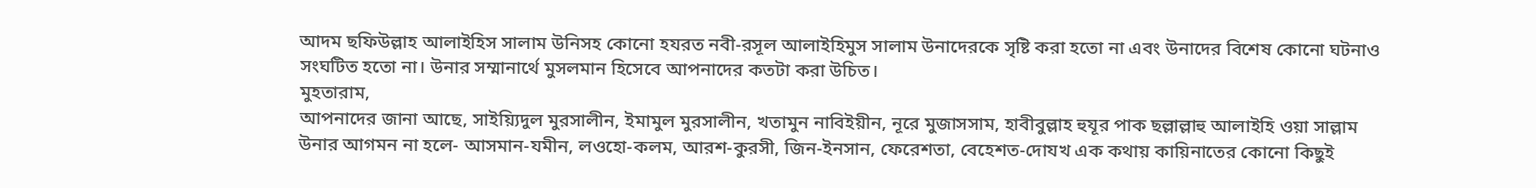আদম ছফিউল্লাহ আলাইহিস সালাম উনিসহ কোনো হযরত নবী-রসূল আলাইহিমুস সালাম উনাদেরকে সৃষ্টি করা হতো না এবং উনাদের বিশেষ কোনো ঘটনাও সংঘটিত হতো না। উনার সম্মানার্থে মুসলমান হিসেবে আপনাদের কতটা করা উচিত।
মুহতারাম,
আপনাদের জানা আছে, সাইয়্যিদুল মুরসালীন, ইমামুল মুরসালীন, খতামুন নাবিইয়ীন, নূরে মুজাসসাম, হাবীবুল্লাহ হুযূর পাক ছল্লাল্লাহু আলাইহি ওয়া সাল্লাম উনার আগমন না হলে- আসমান-যমীন, লওহো-কলম, আরশ-কুরসী, জিন-ইনসান, ফেরেশতা, বেহেশত-দোযখ এক কথায় কায়িনাতের কোনো কিছুই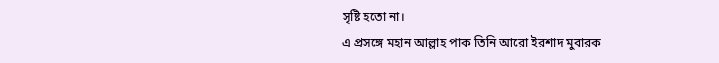সৃষ্টি হতো না।
এ প্রসঙ্গে মহান আল্লাহ পাক তিনি আরো ইরশাদ মুবারক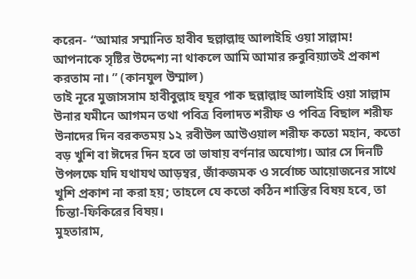করেন- “আমার সম্মানিত হাবীব ছল্লাল্লাহু আলাইহি ওয়া সাল্লাম! আপনাকে সৃষ্টির উদ্দেশ্য না থাকলে আমি আমার রুবুবিয়্যাতই প্রকাশ করতাম না। ” (কানযুল উম্মাল)
তাই নূরে মুজাসসাম হাবীবুল্লাহ হুযূর পাক ছল্লাল্লাহু আলাইহি ওয়া সাল্লাম উনার যমীনে আগমন তথা পবিত্র বিলাদত শরীফ ও পবিত্র বিছাল শরীফ উনাদের দিন বরকতময় ১২ রবীউল আউওয়াল শরীফ কতো মহান, কতো বড় খুশি বা ঈদের দিন হবে তা ভাষায় বর্ণনার অযোগ্য। আর সে দিনটি উপলক্ষে যদি যথাযথ আড়ম্বর, জাঁকজমক ও সর্বোচ্চ আয়োজনের সাথে খুশি প্রকাশ না করা হয়; তাহলে যে কতো কঠিন শাস্তির বিষয় হবে, তা চিন্তা-ফিকিরের বিষয়।
মুহতারাম,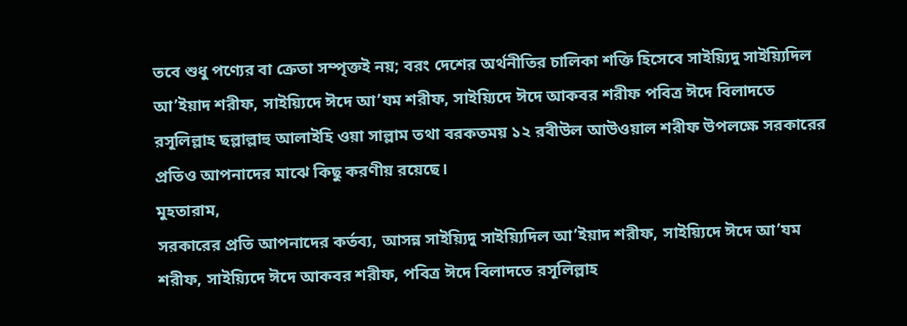তবে শুধু পণ্যের বা ক্রেতা সম্পৃক্তই নয়; বরং দেশের অর্থনীতির চালিকা শক্তি হিসেবে সাইয়্যিদু সাইয়্যিদিল আ’ইয়াদ শরীফ, সাইয়্যিদে ঈদে আ’যম শরীফ, সাইয়্যিদে ঈদে আকবর শরীফ পবিত্র ঈদে বিলাদতে রসূলিল্লাহ ছল্লাল্লাহু আলাইহি ওয়া সাল্লাম তথা বরকতময় ১২ রবীউল আউওয়াল শরীফ উপলক্ষে সরকারের প্রতিও আপনাদের মাঝে কিছু করণীয় রয়েছে।
মুহতারাম,
সরকারের প্রতি আপনাদের কর্তব্য, আসন্ন সাইয়্যিদু সাইয়্যিদিল আ’ইয়াদ শরীফ, সাইয়্যিদে ঈদে আ’যম শরীফ, সাইয়্যিদে ঈদে আকবর শরীফ, পবিত্র ঈদে বিলাদতে রসূলিল্লাহ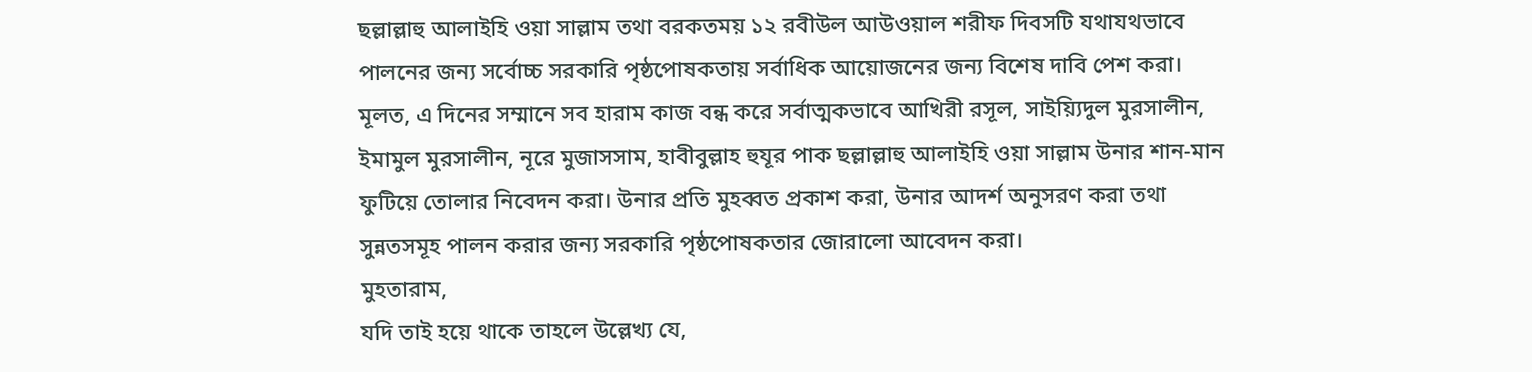ছল্লাল্লাহু আলাইহি ওয়া সাল্লাম তথা বরকতময় ১২ রবীউল আউওয়াল শরীফ দিবসটি যথাযথভাবে পালনের জন্য সর্বোচ্চ সরকারি পৃষ্ঠপোষকতায় সর্বাধিক আয়োজনের জন্য বিশেষ দাবি পেশ করা।
মূলত, এ দিনের সম্মানে সব হারাম কাজ বন্ধ করে সর্বাত্মকভাবে আখিরী রসূল, সাইয়্যিদুল মুরসালীন, ইমামুল মুরসালীন, নূরে মুজাসসাম, হাবীবুল্লাহ হুযূর পাক ছল্লাল্লাহু আলাইহি ওয়া সাল্লাম উনার শান-মান ফুটিয়ে তোলার নিবেদন করা। উনার প্রতি মুহব্বত প্রকাশ করা, উনার আদর্শ অনুসরণ করা তথা সুন্নতসমূহ পালন করার জন্য সরকারি পৃষ্ঠপোষকতার জোরালো আবেদন করা।
মুহতারাম,
যদি তাই হয়ে থাকে তাহলে উল্লেখ্য যে,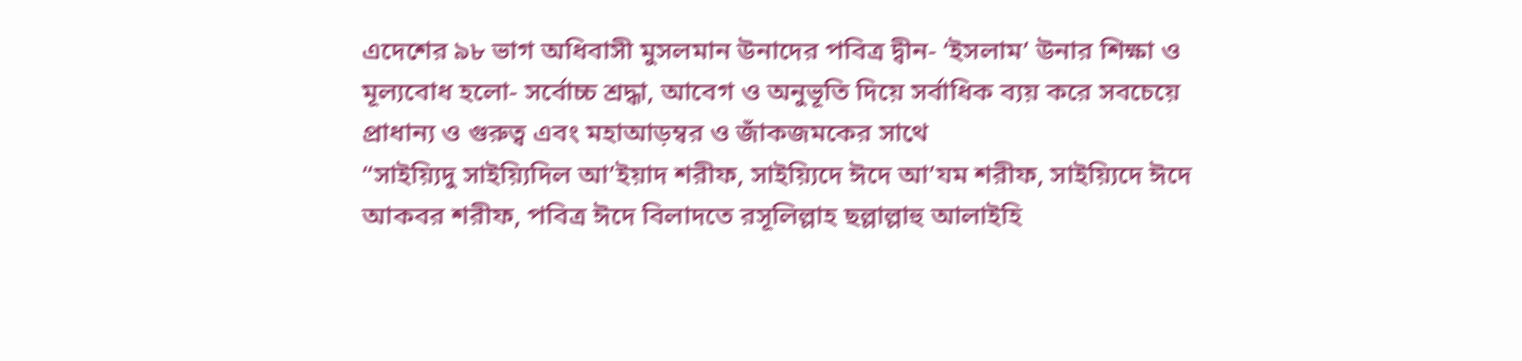এদেশের ৯৮ ভাগ অধিবাসী মুসলমান উনাদের পবিত্র দ্বীন- ‘ইসলাম’ উনার শিক্ষা ও মূল্যবোধ হলো- সর্বোচ্চ শ্রদ্ধা, আবেগ ও অনুভূতি দিয়ে সর্বাধিক ব্যয় করে সবচেয়ে প্রাধান্য ও গুরুত্ব এবং মহাআড়ম্বর ও জাঁকজমকের সাথে
“সাইয়্যিদু সাইয়্যিদিল আ’ইয়াদ শরীফ, সাইয়্যিদে ঈদে আ’যম শরীফ, সাইয়্যিদে ঈদে আকবর শরীফ, পবিত্র ঈদে বিলাদতে রসূলিল্লাহ ছল্লাল্লাহু আলাইহি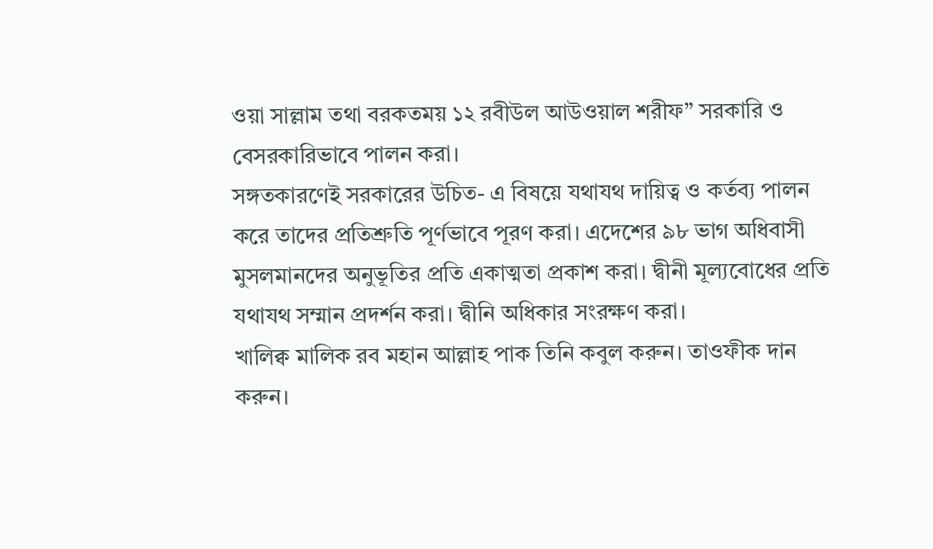ওয়া সাল্লাম তথা বরকতময় ১২ রবীউল আউওয়াল শরীফ” সরকারি ও বেসরকারিভাবে পালন করা।
সঙ্গতকারণেই সরকারের উচিত- এ বিষয়ে যথাযথ দায়িত্ব ও কর্তব্য পালন করে তাদের প্রতিশ্রুতি পূর্ণভাবে পূরণ করা। এদেশের ৯৮ ভাগ অধিবাসী মুসলমানদের অনুভূতির প্রতি একাত্মতা প্রকাশ করা। দ্বীনী মূল্যবোধের প্রতি যথাযথ সম্মান প্রদর্শন করা। দ্বীনি অধিকার সংরক্ষণ করা।
খালিক্ব মালিক রব মহান আল্লাহ পাক তিনি কবুল করুন। তাওফীক দান করুন।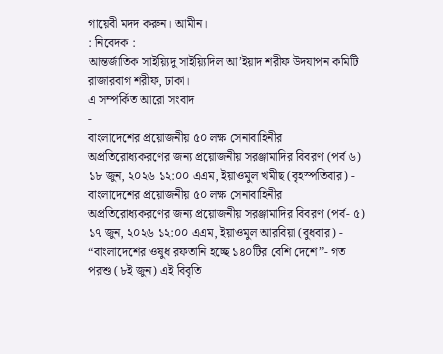গায়েবী মদদ করুন। আমীন।
: নিবেদক :
আন্তর্জাতিক সাইয়্যিদু সাইয়্যিদিল আ’ইয়াদ শরীফ উদযাপন কমিটি
রাজারবাগ শরীফ, ঢাকা।
এ সম্পর্কিত আরো সংবাদ
-
বাংলাদেশের প্রয়োজনীয় ৫০ লক্ষ সেনাবাহিনীর অপ্রতিরোধ্যকরণের জন্য প্রয়োজনীয় সরঞ্জামাদির বিবরণ (পর্ব ৬)
১৮ জুন, ২০২৬ ১২:০০ এএম, ইয়াওমুল খমীছ (বৃহস্পতিবার) -
বাংলাদেশের প্রয়োজনীয় ৫০ লক্ষ সেনাবাহিনীর অপ্রতিরোধ্যকরণের জন্য প্রয়োজনীয় সরঞ্জামাদির বিবরণ (পর্ব- ৫)
১৭ জুন, ২০২৬ ১২:০০ এএম, ইয়াওমুল আরবিয়া (বুধবার) -
“বাংলাদেশের ওষুধ রফতানি হচ্ছে ১৪০টির বেশি দেশে”- গত পরশু (৮ই জুন) এই বিবৃতি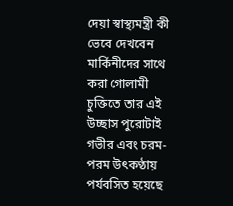দেয়া স্বাস্থ্যমন্ত্রী কী ভেবে দেখবেন মার্কিনীদের সাথে করা গোলামী চুক্তিতে তার এই উচ্ছাস পুরোটাই গভীর এবং চরম-পরম উৎকণ্ঠায় পর্যবসিত হয়েছে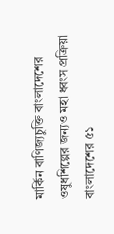মার্কিন বাণিজ্যচুক্তি বাংলাদেশের ওষুধশিল্পের জন্যও মহা ধ্বংস প্রক্রিয়া বাংলাদেশের ৫১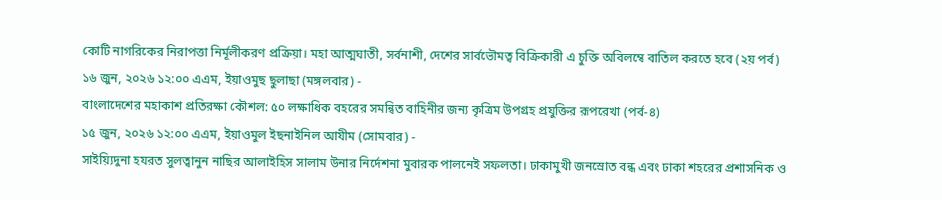কোটি নাগরিকের নিরাপত্তা নির্মূলীকরণ প্রক্রিয়া। মহা আত্মঘাতী, সর্বনাশী, দেশের সার্বভৌমত্ব বিক্রিকারী এ চুক্তি অবিলম্বে বাতিল করতে হবে (২য় পর্ব)
১৬ জুন, ২০২৬ ১২:০০ এএম, ইয়াওমুছ ছুলাছা (মঙ্গলবার) -
বাংলাদেশের মহাকাশ প্রতিরক্ষা কৌশল: ৫০ লক্ষাধিক বহরের সমন্বিত বাহিনীর জন্য কৃত্রিম উপগ্রহ প্রযুক্তির রূপরেখা (পর্ব-৪)
১৫ জুন, ২০২৬ ১২:০০ এএম, ইয়াওমুল ইছনাইনিল আযীম (সোমবার) -
সাইয়্যিদুনা হযরত সুলত্বানুন নাছির আলাইহিস সালাম উনার নির্দেশনা মুবারক পালনেই সফলতা। ঢাকামুখী জনস্রোত বন্ধ এবং ঢাকা শহরের প্রশাসনিক ও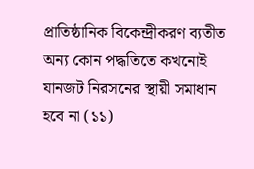প্রাতিষ্ঠানিক বিকেন্দ্রীকরণ ব্যতীত অন্য কোন পদ্ধতিতে কখনোই যানজট নিরসনের স্থায়ী সমাধান হবে না (১১)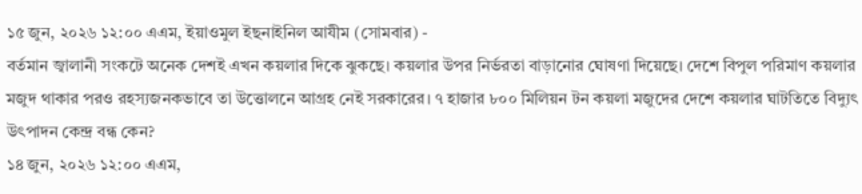১৫ জুন, ২০২৬ ১২:০০ এএম, ইয়াওমুল ইছনাইনিল আযীম (সোমবার) -
বর্তমান জ্বালানী সংকটে অনেক দেশই এখন কয়লার দিকে ঝুকছে। কয়লার উপর নির্ভরতা বাড়ানোর ঘোষণা দিয়েছে। দেশে বিপুল পরিমাণ কয়লার মজুদ থাকার পরও রহস্যজনকভাবে তা উত্তোলনে আগ্রহ নেই সরকারের। ৭ হাজার ৮০০ মিলিয়ন টন কয়লা মজুদের দেশে কয়লার ঘাটতিতে বিদ্যুৎ উৎপাদন কেন্দ্র বন্ধ কেন?
১৪ জুন, ২০২৬ ১২:০০ এএম,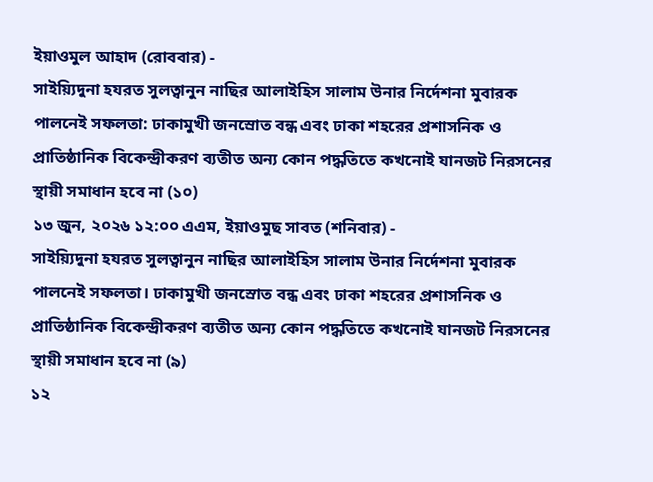ইয়াওমুল আহাদ (রোববার) -
সাইয়্যিদুনা হযরত সুলত্বানুন নাছির আলাইহিস সালাম উনার নির্দেশনা মুবারক পালনেই সফলতা: ঢাকামুখী জনস্রোত বন্ধ এবং ঢাকা শহরের প্রশাসনিক ও প্রাতিষ্ঠানিক বিকেন্দ্রীকরণ ব্যতীত অন্য কোন পদ্ধতিতে কখনোই যানজট নিরসনের স্থায়ী সমাধান হবে না (১০)
১৩ জুন, ২০২৬ ১২:০০ এএম, ইয়াওমুছ সাবত (শনিবার) -
সাইয়্যিদুনা হযরত সুলত্বানুন নাছির আলাইহিস সালাম উনার নির্দেশনা মুবারক পালনেই সফলতা। ঢাকামুখী জনস্রোত বন্ধ এবং ঢাকা শহরের প্রশাসনিক ও প্রাতিষ্ঠানিক বিকেন্দ্রীকরণ ব্যতীত অন্য কোন পদ্ধতিতে কখনোই যানজট নিরসনের স্থায়ী সমাধান হবে না (৯)
১২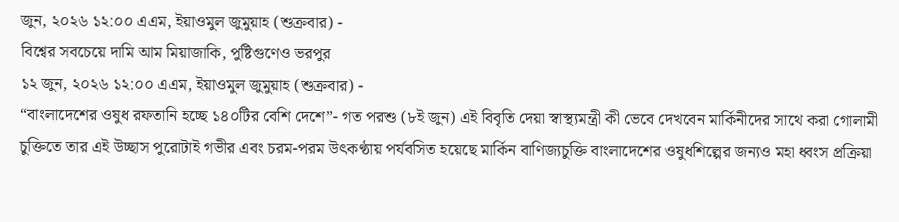জুন, ২০২৬ ১২:০০ এএম, ইয়াওমুল জুমুয়াহ (শুক্রবার) -
বিশ্বের সবচেয়ে দামি আম মিয়াজাকি, পুষ্টিগুণেও ভরপুর
১২ জুন, ২০২৬ ১২:০০ এএম, ইয়াওমুল জুমুয়াহ (শুক্রবার) -
“বাংলাদেশের ওষুধ রফতানি হচ্ছে ১৪০টির বেশি দেশে”- গত পরশু (৮ই জুন) এই বিবৃতি দেয়া স্বাস্থ্যমন্ত্রী কী ভেবে দেখবেন মার্কিনীদের সাথে করা গোলামী চুক্তিতে তার এই উচ্ছাস পুরোটাই গভীর এবং চরম-পরম উৎকণ্ঠায় পর্যবসিত হয়েছে মার্কিন বাণিজ্যচুক্তি বাংলাদেশের ওষুধশিল্পের জন্যও মহা ধ্বংস প্রক্রিয়া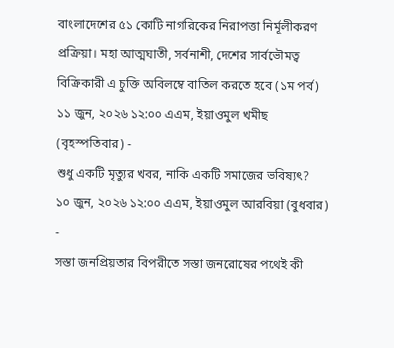বাংলাদেশের ৫১ কোটি নাগরিকের নিরাপত্তা নির্মূলীকরণ প্রক্রিয়া। মহা আত্মঘাতী, সর্বনাশী, দেশের সার্বভৌমত্ব বিক্রিকারী এ চুক্তি অবিলম্বে বাতিল করতে হবে (১ম পর্ব)
১১ জুন, ২০২৬ ১২:০০ এএম, ইয়াওমুল খমীছ (বৃহস্পতিবার) -
শুধু একটি মৃত্যুর খবর, নাকি একটি সমাজের ভবিষ্যৎ?
১০ জুন, ২০২৬ ১২:০০ এএম, ইয়াওমুল আরবিয়া (বুধবার) -
সস্তা জনপ্রিয়তার বিপরীতে সস্তা জনরোষের পথেই কী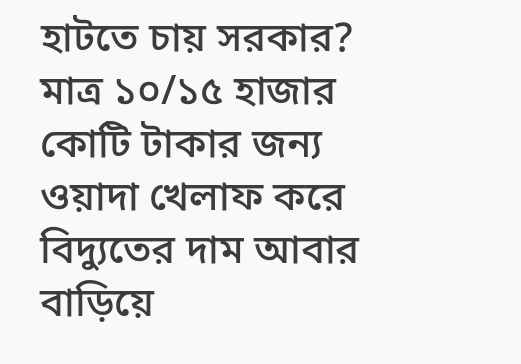হাটতে চায় সরকার? মাত্র ১০/১৫ হাজার কোটি টাকার জন্য ওয়াদা খেলাফ করে বিদ্যুতের দাম আবার বাড়িয়ে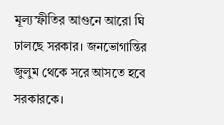মূল্যস্ফীতির আগুনে আরো ঘি ঢালছে সরকার। জনভোগান্তির জুলুম থেকে সরে আসতে হবে সরকারকে।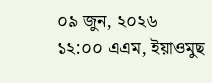০৯ জুন, ২০২৬ ১২:০০ এএম, ইয়াওমুছ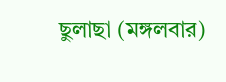ছুলাছা (মঙ্গলবার)